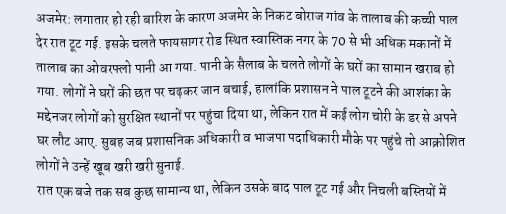अजमेर: लगातार हो रही बारिश के कारण अजमेर के निकट बोराज गांव के तालाब की कच्ची पाल देर रात टूट गई. इसके चलते फायसागर रोड स्थित स्वास्तिक नगर के 70 से भी अधिक मकानों में तालाब का ओवरफ्लो पानी आ गया. पानी के सैलाब के चलते लोगों के घरों का सामान खराब हो गया. लोगों ने घरों की छत पर चढ़कर जान बचाई, हालांकि प्रशासन ने पाल टूटने की आशंका के मद्देनजर लोगों को सुरक्षित स्थानों पर पहुंचा दिया था, लेकिन रात में कई लोग चोरी के डर से अपने घर लौट आए. सुबह जब प्रशासनिक अधिकारी व भाजपा पदाधिकारी मौके पर पहुंचे तो आक्रोशित लोगों ने उन्हें खूब खरी खरी सुनाई.
रात एक बजे तक सब कुछ सामान्य था, लेकिन उसके बाद पाल टूट गई और निचली बस्तियों में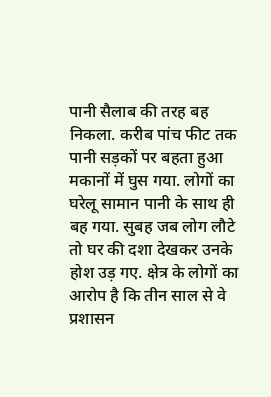पानी सैलाब की तरह बह निकला. करीब पांच फीट तक पानी सड़कों पर बहता हुआ मकानों में घुस गया. लोगों का घरेलू सामान पानी के साथ ही बह गया. सुबह जब लोग लौटे तो घर की दशा देखकर उनके होश उड़ गए. क्षेत्र के लोगों का आरोप है कि तीन साल से वे प्रशासन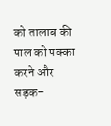को तालाब की पाल को पक्का करने और सड़क-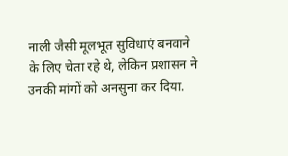नाली जैसी मूलभूत सुविधाएं बनवाने के लिए चेता रहे थे, लेकिन प्रशासन ने उनकी मांगों को अनसुना कर दिया.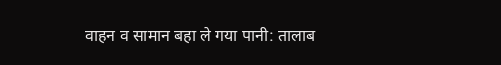वाहन व सामान बहा ले गया पानी: तालाब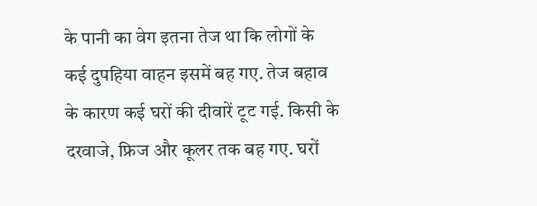के पानी का वेग इतना तेज था कि लोगों के कई दुपहिया वाहन इसमें बह गए. तेज बहाव के कारण कई घरों की दीवारें टूट गई. किसी के दरवाजे, फ्रिज और कूलर तक बह गए. घरों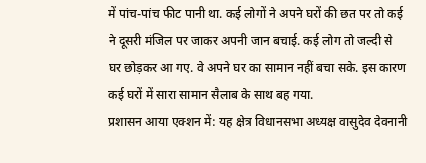में पांच-पांच फीट पानी था. कई लोगों ने अपने घरों की छत पर तो कई ने दूसरी मंजिल पर जाकर अपनी जान बचाई. कई लोग तो जल्दी से घर छोड़कर आ गए. वे अपने घर का सामान नहीं बचा सके. इस कारण कई घरों में सारा सामान सैलाब के साथ बह गया.
प्रशासन आया एक्शन में: यह क्षेत्र विधानसभा अध्यक्ष वासुदेव देवनानी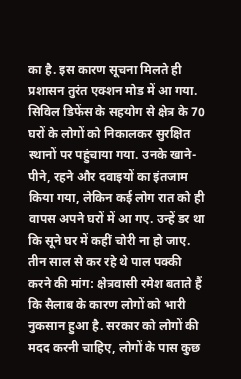का है. इस कारण सूचना मिलते ही प्रशासन तुरंत एक्शन मोड में आ गया. सिविल डिफेंस के सहयोग से क्षेत्र के 70 घरों के लोगों को निकालकर सुरक्षित स्थानों पर पहुंचाया गया. उनके खाने-पीने, रहने और दवाइयों का इंतजाम किया गया, लेकिन कई लोग रात को ही वापस अपने घरों में आ गए. उन्हें डर था कि सूने घर में कहीं चोरी ना हो जाए.
तीन साल से कर रहे थे पाल पक्की करने की मांग: क्षेत्रवासी रमेश बताते हैं कि सैलाब के कारण लोगों को भारी नुकसान हुआ है. सरकार को लोगों की मदद करनी चाहिए, लोगों के पास कुछ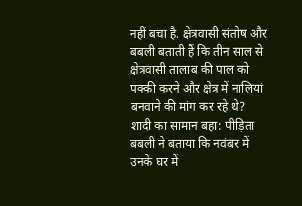नहीं बचा है. क्षेत्रवासी संतोष और बबली बताती हैं कि तीन साल से क्षेत्रवासी तालाब की पाल को पक्की करने और क्षेत्र में नालियां बनवाने की मांग कर रहे थे?
शादी का सामान बहा: पीड़िता बबली ने बताया कि नवंबर में उनके घर में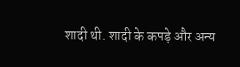शादी थी. शादी के कपड़े और अन्य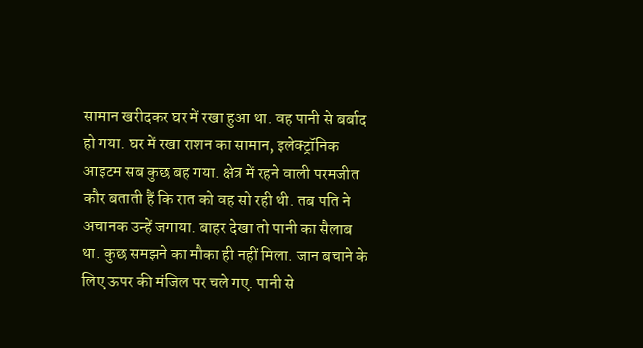सामान खरीदकर घर में रखा हुआ था. वह पानी से बर्बाद हो गया. घर में रखा राशन का सामान, इलेक्ट्रॉनिक आइटम सब कुछ बह गया. क्षेत्र में रहने वाली परमजीत कौर बताती हैं कि रात को वह सो रही थी. तब पति ने अचानक उन्हें जगाया. बाहर देखा तो पानी का सैलाब था. कुछ समझने का मौका ही नहीं मिला. जान बचाने के लिए ऊपर की मंजिल पर चले गए. पानी से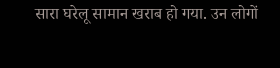सारा घरेलू सामान खराब हो गया. उन लोगों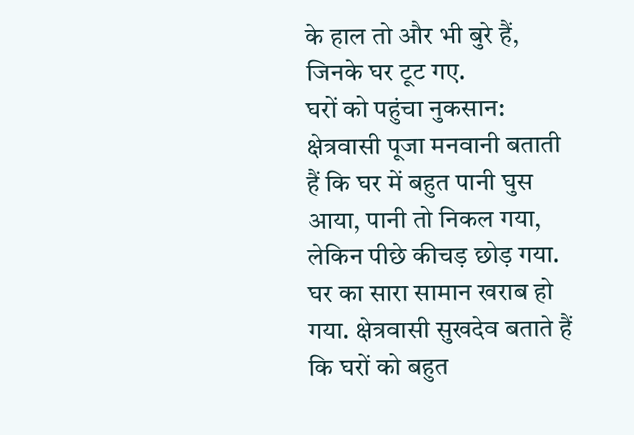के हाल तो और भी बुरे हैं, जिनके घर टूट गए.
घरों को पहुंचा नुकसान: क्षेत्रवासी पूजा मनवानी बताती हैं कि घर में बहुत पानी घुस आया, पानी तो निकल गया, लेकिन पीछे कीचड़ छोड़ गया. घर का सारा सामान खराब हो गया. क्षेत्रवासी सुखदेव बताते हैं कि घरों को बहुत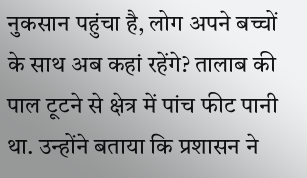नुकसान पहुंचा है, लोग अपने बच्चों के साथ अब कहां रहेंगे? तालाब की पाल टूटने से क्षेत्र में पांच फीट पानी था. उन्होंने बताया कि प्रशासन ने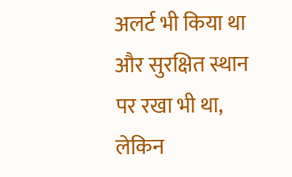अलर्ट भी किया था और सुरक्षित स्थान पर रखा भी था, लेकिन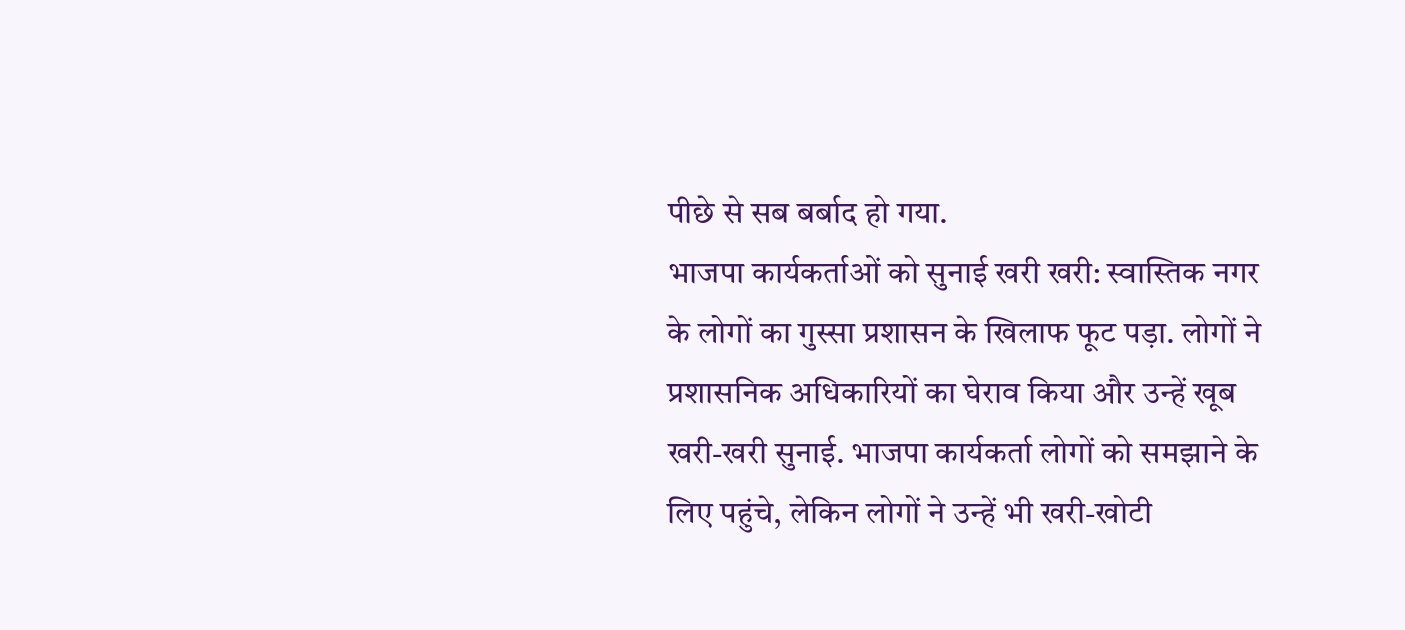पीछे से सब बर्बाद हो गया.
भाजपा कार्यकर्ताओं को सुनाई खरी खरी: स्वास्तिक नगर के लोगों का गुस्सा प्रशासन के खिलाफ फूट पड़ा. लोगों ने प्रशासनिक अधिकारियों का घेराव किया और उन्हें खूब खरी-खरी सुनाई. भाजपा कार्यकर्ता लोगों को समझाने के लिए पहुंचे, लेकिन लोगों ने उन्हें भी खरी-खोटी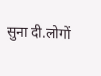सुना दी.लोगों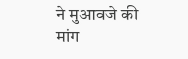ने मुआवजे की मांग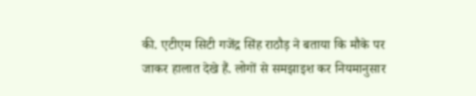की. एटीएम सिटी गजेंद्र सिंह राठौड़ ने बताया कि मौके पर जाकर हालात देखे हैं. लोगों से समझाइश कर नियमानुसार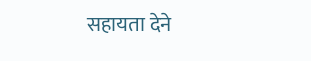सहायता देने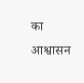का आश्वासन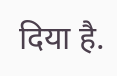दिया है.